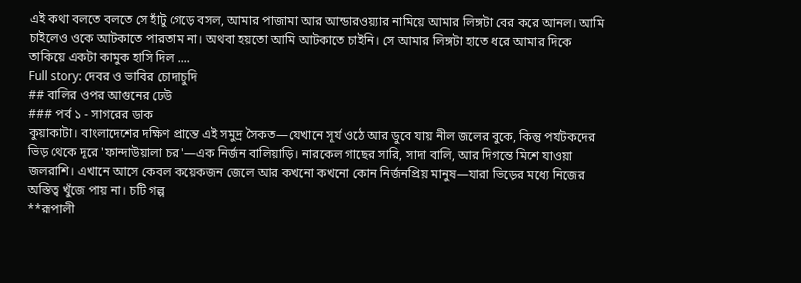এই কথা বলতে বলতে সে হাঁটু গেড়ে বসল, আমার পাজামা আর আন্ডারওয়্যার নামিয়ে আমার লিঙ্গটা বের করে আনল। আমি চাইলেও ওকে আটকাতে পারতাম না। অথবা হয়তো আমি আটকাতে চাইনি। সে আমার লিঙ্গটা হাতে ধরে আমার দিকে তাকিয়ে একটা কামুক হাসি দিল ....
Full story: দেবর ও ভাবির চোদাচুদি
## বালির ওপর আগুনের ঢেউ
### পর্ব ১ - সাগরের ডাক
কুয়াকাটা। বাংলাদেশের দক্ষিণ প্রান্তে এই সমুদ্র সৈকত—যেখানে সূর্য ওঠে আর ডুবে যায় নীল জলের বুকে, কিন্তু পর্যটকদের ভিড় থেকে দূরে 'ফান্দাউয়ালা চর'—এক নির্জন বালিয়াড়ি। নারকেল গাছের সারি, সাদা বালি, আর দিগন্তে মিশে যাওয়া জলরাশি। এখানে আসে কেবল কয়েকজন জেলে আর কখনো কখনো কোন নির্জনপ্রিয় মানুষ—যারা ভিড়ের মধ্যে নিজের অস্তিত্ব খুঁজে পায় না। চটি গল্প
**রূপালী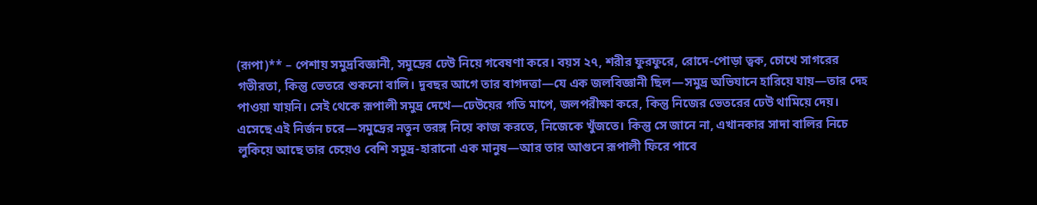(রূপা)** – পেশায় সমুদ্রবিজ্ঞানী, সমুদ্রের ঢেউ নিয়ে গবেষণা করে। বয়স ২৭, শরীর ফুরফুরে, রোদে-পোড়া ত্বক, চোখে সাগরের গভীরতা, কিন্তু ভেতরে শুকনো বালি। দুবছর আগে তার বাগদত্তা—যে এক জলবিজ্ঞানী ছিল—সমুদ্র অভিযানে হারিয়ে যায়—তার দেহ পাওয়া যায়নি। সেই থেকে রূপালী সমুদ্র দেখে—ঢেউয়ের গতি মাপে, জলপরীক্ষা করে, কিন্তু নিজের ভেতরের ঢেউ থামিয়ে দেয়। এসেছে এই নির্জন চরে—সমুদ্রের নতুন তরঙ্গ নিয়ে কাজ করতে, নিজেকে খুঁজতে। কিন্তু সে জানে না, এখানকার সাদা বালির নিচে লুকিয়ে আছে তার চেয়েও বেশি সমুদ্র-হারানো এক মানুষ—আর তার আগুনে রূপালী ফিরে পাবে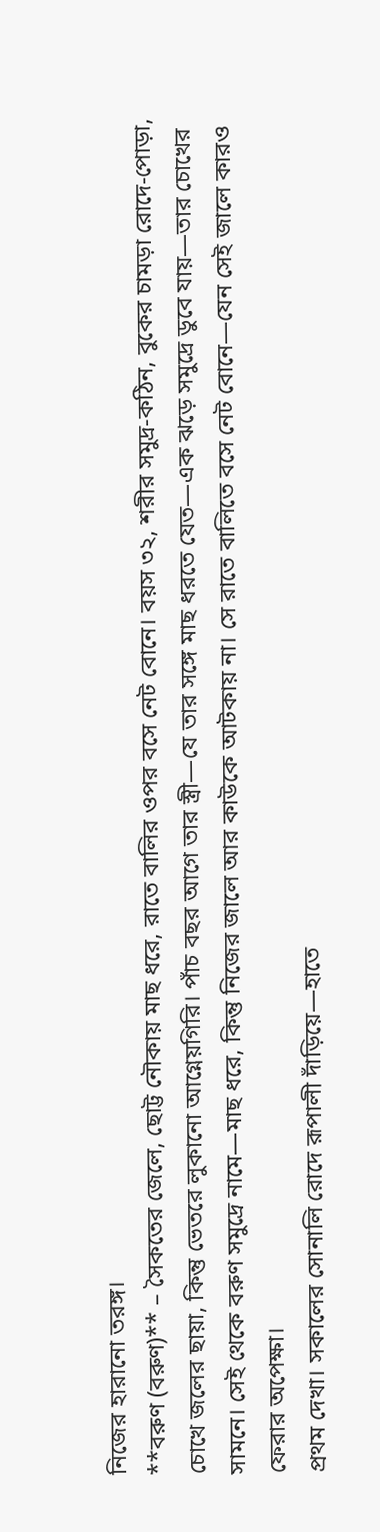নিজের হারানো তরঙ্গ।
**বরুণ (বরুণ)** – সৈকতের জেলে, ছোট্ট নৌকায় মাছ ধরে, রাতে বালির ওপর বসে নেট বোনে। বয়স ৩২, শরীর সমুদ্র-কঠিন, বুকের চামড়া রোদে-পোড়া, চোখে জলের ছায়া, কিন্তু ভেতরে লুকানো আগ্নেয়গিরি। পাঁচ বছর আগে তার স্ত্রী—যে তার সঙ্গে মাছ ধরতে যেত—এক ঝড়ে সমুদ্রে ডুবে যায়—তার চোখের সামনে। সেই থেকে বরুণ সমুদ্রে নামে—মাছ ধরে, কিন্তু নিজের জালে আর কাউকে আটকায় না। সে রাতে বালিতে বসে নেট বোনে—যেন সেই জালে কারও ফেরার অপেক্ষা।
প্রথম দেখা। সকালের সোনালি রোদে রূপালী দাঁড়িয়ে—হাতে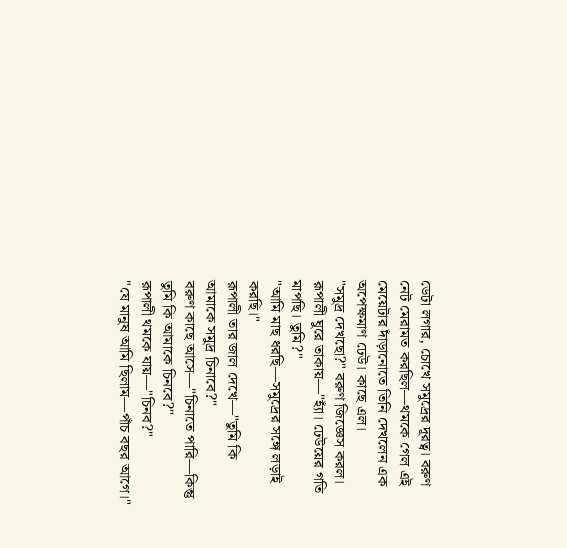ডেটা লগার, চোখে সমুদ্রের দূরত্ব। বরুণ নেট মেরামত করছিল—থমকে গেল এই মেয়েটার দাঁড়ানোতে তিনি দেখলেন এক অপেক্ষমাণ ঢেউ। কাছে এল।
"সমুদ্র দেখছো?" বরুণ জিজ্ঞেস করল।
রূপালী ঘুরে তাকায়—"হ্যাঁ। ঢেউয়ের গতি মাপছি। তুমি?"
"আমি মাছ ধরছি—সমুদ্রের সঙ্গে লড়াই করছি।"
রূপালী তার জাল দেখে—"তুমি কি আমাকে সমুদ্র চিনাবে?"
বরুণ কাছে আসে—"চিনাতে পারি—কিন্তু তুমি কি আমাকে চিনবে?"
রূপালী থমকে যায়—"চিনব?"
"যে মানুষ আমি ছিলাম—পাঁচ বছর আগে।"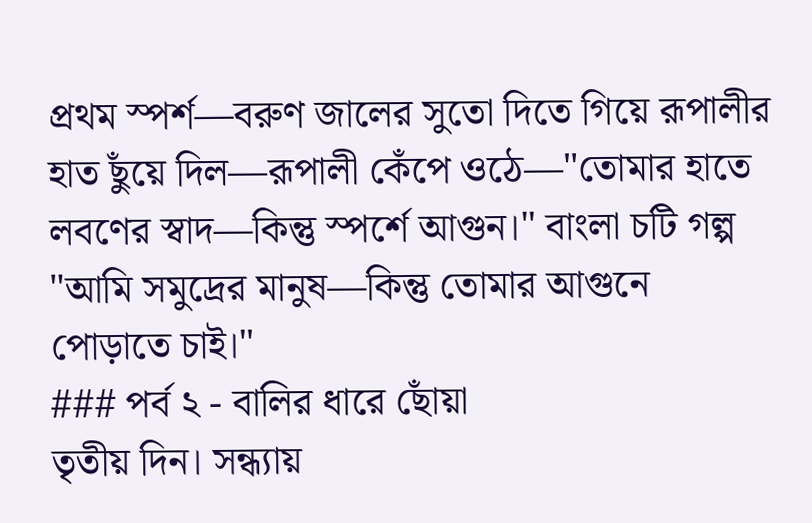প্রথম স্পর্শ—বরুণ জালের সুতো দিতে গিয়ে রূপালীর হাত ছুঁয়ে দিল—রূপালী কেঁপে ওঠে—"তোমার হাতে লবণের স্বাদ—কিন্তু স্পর্শে আগুন।" বাংলা চটি গল্প
"আমি সমুদ্রের মানুষ—কিন্তু তোমার আগুনে পোড়াতে চাই।"
### পর্ব ২ - বালির ধারে ছোঁয়া
তৃতীয় দিন। সন্ধ্যায়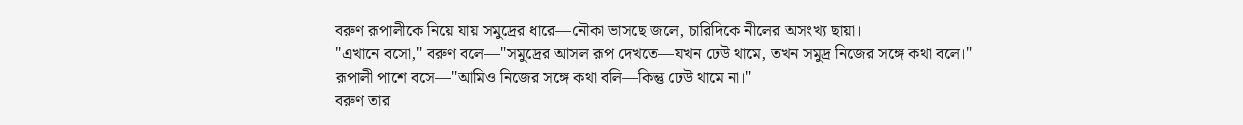বরুণ রূপালীকে নিয়ে যায় সমুদ্রের ধারে—নৌকা ভাসছে জলে, চারিদিকে নীলের অসংখ্য ছায়া।
"এখানে বসো," বরুণ বলে—"সমুদ্রের আসল রূপ দেখতে—যখন ঢেউ থামে, তখন সমুদ্র নিজের সঙ্গে কথা বলে।"
রূপালী পাশে বসে—"আমিও নিজের সঙ্গে কথা বলি—কিন্তু ঢেউ থামে না।"
বরুণ তার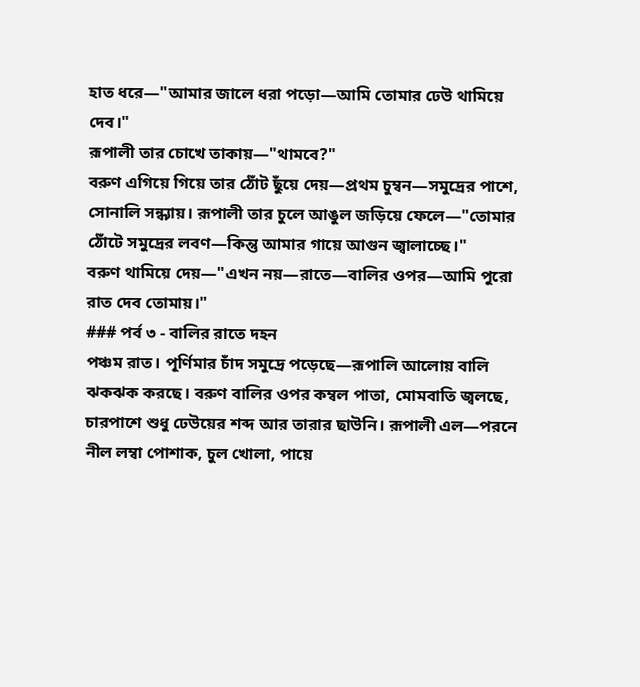হাত ধরে—"আমার জালে ধরা পড়ো—আমি তোমার ঢেউ থামিয়ে দেব।"
রূপালী তার চোখে তাকায়—"থামবে?"
বরুণ এগিয়ে গিয়ে তার ঠোঁট ছুঁয়ে দেয়—প্রথম চুম্বন—সমুদ্রের পাশে, সোনালি সন্ধ্যায়। রূপালী তার চুলে আঙুল জড়িয়ে ফেলে—"তোমার ঠোঁটে সমুদ্রের লবণ—কিন্তু আমার গায়ে আগুন জ্বালাচ্ছে।"
বরুণ থামিয়ে দেয়—"এখন নয়—রাতে—বালির ওপর—আমি পুরো রাত দেব তোমায়।"
### পর্ব ৩ - বালির রাতে দহন
পঞ্চম রাত। পূর্ণিমার চাঁদ সমুদ্রে পড়েছে—রূপালি আলোয় বালি ঝকঝক করছে। বরুণ বালির ওপর কম্বল পাতা, মোমবাতি জ্বলছে, চারপাশে শুধু ঢেউয়ের শব্দ আর তারার ছাউনি। রূপালী এল—পরনে নীল লম্বা পোশাক, চুল খোলা, পায়ে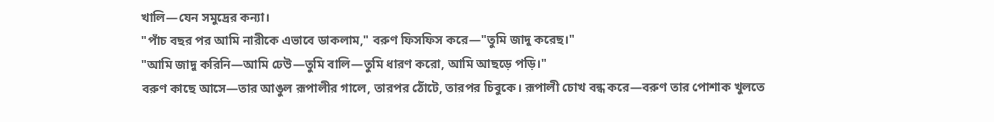খালি—যেন সমুদ্রের কন্যা।
"পাঁচ বছর পর আমি নারীকে এভাবে ডাকলাম," বরুণ ফিসফিস করে—"তুমি জাদু করেছ।"
"আমি জাদু করিনি—আমি ঢেউ—তুমি বালি—তুমি ধারণ করো, আমি আছড়ে পড়ি।"
বরুণ কাছে আসে—তার আঙুল রূপালীর গালে, তারপর ঠোঁটে, তারপর চিবুকে। রূপালী চোখ বন্ধ করে—বরুণ তার পোশাক খুলতে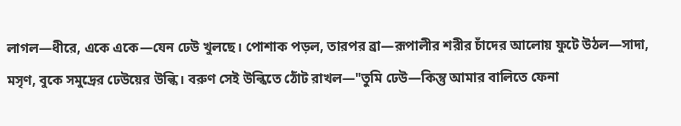লাগল—ধীরে, একে একে—যেন ঢেউ খুলছে। পোশাক পড়ল, তারপর ব্রা—রূপালীর শরীর চাঁদের আলোয় ফুটে উঠল—সাদা, মসৃণ, বুকে সমুদ্রের ঢেউয়ের উল্কি। বরুণ সেই উল্কিতে ঠোঁট রাখল—"তুমি ঢেউ—কিন্তু আমার বালিতে ফেনা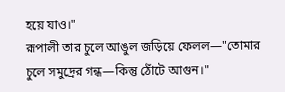হয়ে যাও।"
রূপালী তার চুলে আঙুল জড়িয়ে ফেলল—"তোমার চুলে সমুদ্রের গন্ধ—কিন্তু ঠোঁটে আগুন।"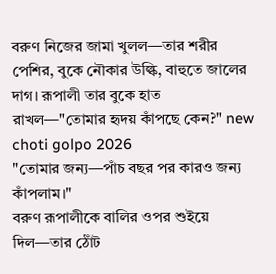বরুণ নিজের জামা খুলল—তার শরীর পেশির, বুকে নৌকার উল্কি, বাহুতে জালের দাগ। রূপালী তার বুকে হাত রাখল—"তোমার হৃদয় কাঁপছে কেন?" new choti golpo 2026
"তোমার জন্য—পাঁচ বছর পর কারও জন্য কাঁপলাম।"
বরুণ রূপালীকে বালির ওপর শুইয়ে দিল—তার ঠোঁট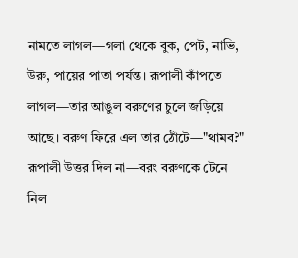নামতে লাগল—গলা থেকে বুক, পেট, নাভি, উরু, পায়ের পাতা পর্যন্ত। রূপালী কাঁপতে লাগল—তার আঙুল বরুণের চুলে জড়িয়ে আছে। বরুণ ফিরে এল তার ঠোঁটে—"থামব?"
রূপালী উত্তর দিল না—বরং বরুণকে টেনে নিল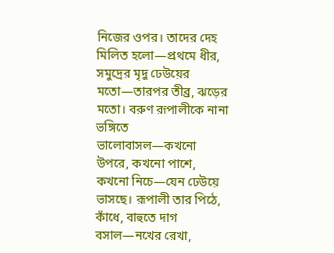নিজের ওপর। তাদের দেহ মিলিত হলো—প্রথমে ধীর, সমুদ্রের মৃদু ঢেউয়ের মতো—তারপর তীব্র, ঝড়ের মতো। বরুণ রূপালীকে নানা ভঙ্গিতে ভালোবাসল—কখনো উপরে, কখনো পাশে, কখনো নিচে—যেন ঢেউয়ে ভাসছে। রূপালী তার পিঠে, কাঁধে, বাহুতে দাগ বসাল—নখের রেখা,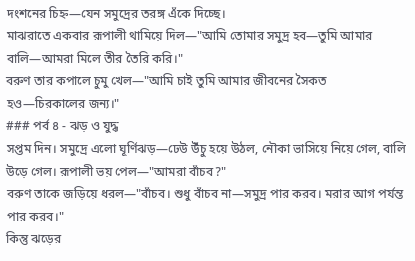দংশনের চিহ্ন—যেন সমুদ্রের তরঙ্গ এঁকে দিচ্ছে।
মাঝরাতে একবার রূপালী থামিয়ে দিল—"আমি তোমার সমুদ্র হব—তুমি আমার বালি—আমরা মিলে তীর তৈরি করি।"
বরুণ তার কপালে চুমু খেল—"আমি চাই তুমি আমার জীবনের সৈকত হও—চিরকালের জন্য।"
### পর্ব ৪ - ঝড় ও যুদ্ধ
সপ্তম দিন। সমুদ্রে এলো ঘূর্ণিঝড়—ঢেউ উঁচু হয়ে উঠল, নৌকা ভাসিয়ে নিয়ে গেল, বালি উড়ে গেল। রূপালী ভয় পেল—"আমরা বাঁচব?"
বরুণ তাকে জড়িয়ে ধরল—"বাঁচব। শুধু বাঁচব না—সমুদ্র পার করব। মরার আগ পর্যন্ত পার করব।"
কিন্তু ঝড়ের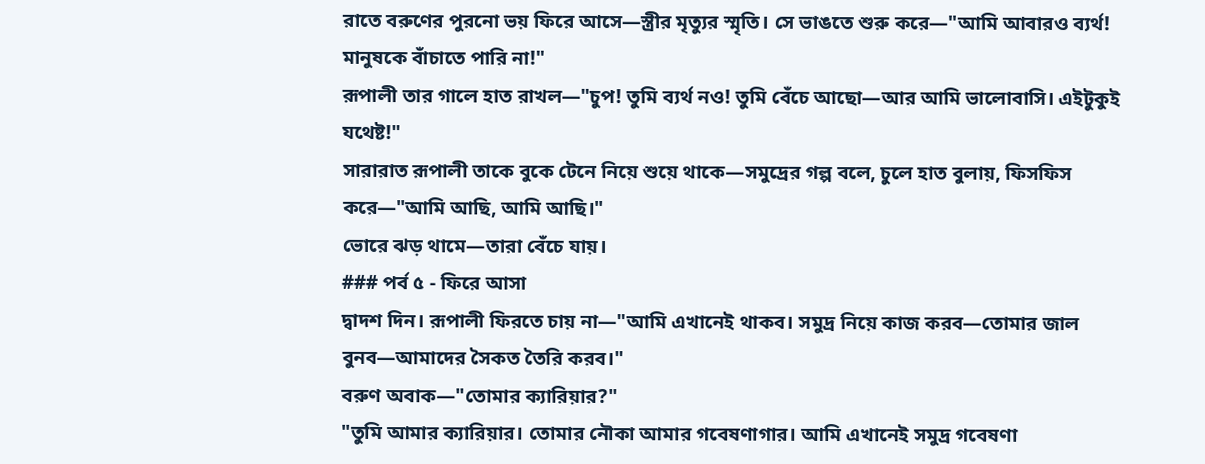রাতে বরুণের পুরনো ভয় ফিরে আসে—স্ত্রীর মৃত্যুর স্মৃতি। সে ভাঙতে শুরু করে—"আমি আবারও ব্যর্থ! মানুষকে বাঁচাতে পারি না!"
রূপালী তার গালে হাত রাখল—"চুপ! তুমি ব্যর্থ নও! তুমি বেঁচে আছো—আর আমি ভালোবাসি। এইটুকুই যথেষ্ট!"
সারারাত রূপালী তাকে বুকে টেনে নিয়ে শুয়ে থাকে—সমুদ্রের গল্প বলে, চুলে হাত বুলায়, ফিসফিস করে—"আমি আছি, আমি আছি।"
ভোরে ঝড় থামে—তারা বেঁচে যায়।
### পর্ব ৫ - ফিরে আসা
দ্বাদশ দিন। রূপালী ফিরতে চায় না—"আমি এখানেই থাকব। সমুদ্র নিয়ে কাজ করব—তোমার জাল বুনব—আমাদের সৈকত তৈরি করব।"
বরুণ অবাক—"তোমার ক্যারিয়ার?"
"তুমি আমার ক্যারিয়ার। তোমার নৌকা আমার গবেষণাগার। আমি এখানেই সমুদ্র গবেষণা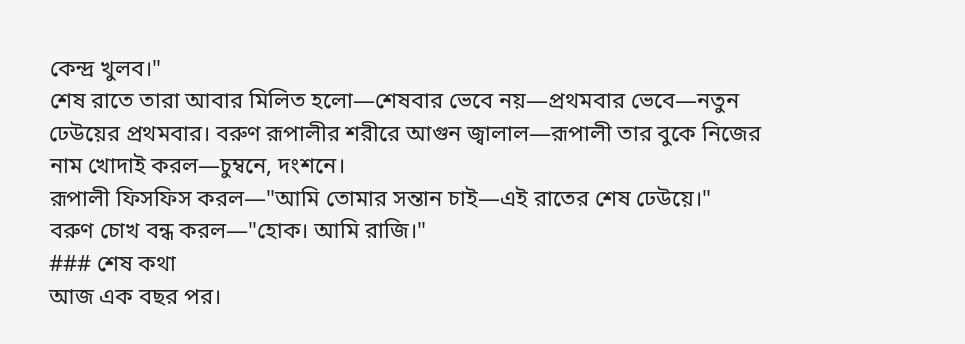কেন্দ্র খুলব।"
শেষ রাতে তারা আবার মিলিত হলো—শেষবার ভেবে নয়—প্রথমবার ভেবে—নতুন ঢেউয়ের প্রথমবার। বরুণ রূপালীর শরীরে আগুন জ্বালাল—রূপালী তার বুকে নিজের নাম খোদাই করল—চুম্বনে, দংশনে।
রূপালী ফিসফিস করল—"আমি তোমার সন্তান চাই—এই রাতের শেষ ঢেউয়ে।"
বরুণ চোখ বন্ধ করল—"হোক। আমি রাজি।"
### শেষ কথা
আজ এক বছর পর।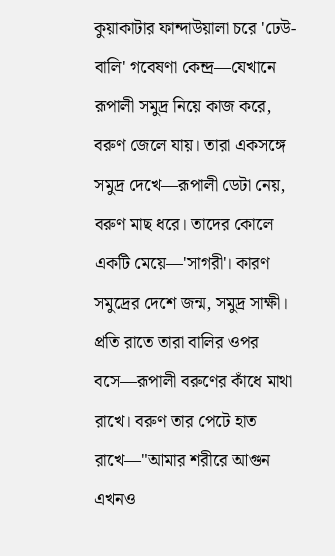কুয়াকাটার ফান্দাউয়ালা চরে 'ঢেউ-বালি' গবেষণা কেন্দ্র—যেখানে রূপালী সমুদ্র নিয়ে কাজ করে, বরুণ জেলে যায়। তারা একসঙ্গে সমুদ্র দেখে—রূপালী ডেটা নেয়, বরুণ মাছ ধরে। তাদের কোলে একটি মেয়ে—'সাগরী'। কারণ সমুদ্রের দেশে জন্ম, সমুদ্র সাক্ষী।
প্রতি রাতে তারা বালির ওপর বসে—রূপালী বরুণের কাঁধে মাথা রাখে। বরুণ তার পেটে হাত রাখে—"আমার শরীরে আগুন এখনও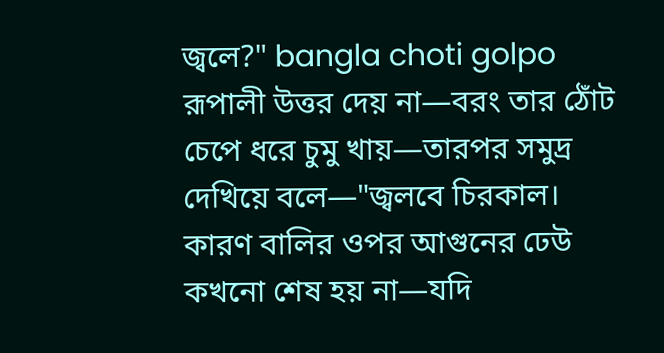জ্বলে?" bangla choti golpo
রূপালী উত্তর দেয় না—বরং তার ঠোঁট চেপে ধরে চুমু খায়—তারপর সমুদ্র দেখিয়ে বলে—"জ্বলবে চিরকাল। কারণ বালির ওপর আগুনের ঢেউ কখনো শেষ হয় না—যদি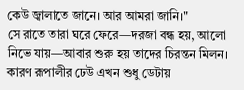কেউ জ্বালাতে জানে। আর আমরা জানি।"
সে রাতে তারা ঘরে ফেরে—দরজা বন্ধ হয়, আলো নিভে যায়—আবার শুরু হয় তাদের চিরন্তন মিলন। কারণ রূপালীর ঢেউ এখন শুধু ডেটায়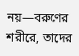নয়—বরুণের শরীরে, তাদের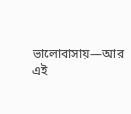ভালোবাসায়—আর এই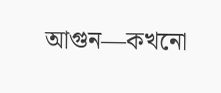আগুন—কখনো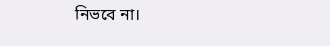নিভবে না।